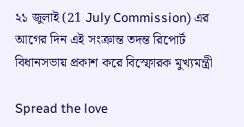২১ জুলাই (21 July Commission) এর আগের দিন এই সংক্রান্ত তদন্ত রিপোর্ট বিধানসভায় প্রকাশ করে বিস্ফোরক মুখ্যমন্ত্রী

Spread the love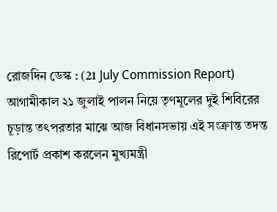রোজদিন ডেস্ক : (21 July Commission Report)
আগামীকাল ২১ জুলাই পালন নিয়ে তৃণমূলের দুই শিবিরের চূড়ান্ত তৎপরতার মাঝে আজ বিধানসভায় এই সংক্রান্ত তদন্ত রিপোর্ট প্রকাশ করলেন মুখ্যমন্ত্রী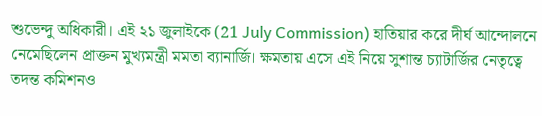শুভেন্দু অধিকারী। এই ২১ জুলাইকে (21 July Commission) হাতিয়ার করে দীর্ঘ আন্দোলনে নেমেছিলেন প্রাক্তন মুখ্যমন্ত্রী মমতা ব্যানার্জি। ক্ষমতায় এসে এই নিয়ে সুশান্ত চ্যাটার্জির নেতৃত্বে তদন্ত কমিশনও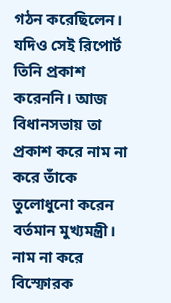গঠন করেছিলেন। যদিও সেই রিপোর্ট তিনি প্রকাশ করেননি। আজ বিধানসভায় তা প্রকাশ করে নাম না করে তাঁকে তুলোধুনো করেন বর্তমান মুখ্যমন্ত্রী।
নাম না করে বিস্ফোরক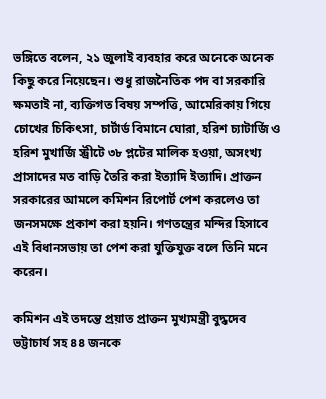ভঙ্গিতে বলেন, ২১ জুলাই ব্যবহার করে অনেকে অনেক কিছু করে নিয়েছেন। শুধু রাজনৈতিক পদ বা সরকারি ক্ষমতাই না, ব্যক্তিগত বিষয় সম্পত্তি, আমেরিকায় গিয়ে চোখের চিকিৎসা, চার্টার্ড বিমানে ঘোরা, হরিশ চ্যাটার্জি ও হরিশ মুখার্জি স্ট্রীটে ৩৮ প্লটের মালিক হওয়া, অসংখ্য প্রাসাদের মত বাড়ি তৈরি করা ইত্যাদি ইত্যাদি। প্রাক্তন সরকারের আমলে কমিশন রিপোর্ট পেশ করলেও তা জনসমক্ষে প্রকাশ করা হয়নি। গণতন্ত্রের মন্দির হিসাবে এই বিধানসভায় তা পেশ করা যুক্তিযুক্ত বলে তিনি মনে করেন।

কমিশন এই তদন্তে প্রয়াত প্রাক্তন মুখ্যমন্ত্রী বুদ্ধদেব ভট্টাচার্য সহ ৪৪ জনকে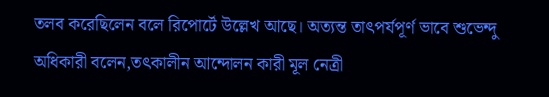তলব করেছিলেন বলে রিপোর্টে উল্লেখ আছে। অত্যন্ত তাৎপর্যপূর্ণ ভাবে শুভেন্দু অধিকারী বলেন,তৎকালীন আন্দোলন কারী মূল নেত্রী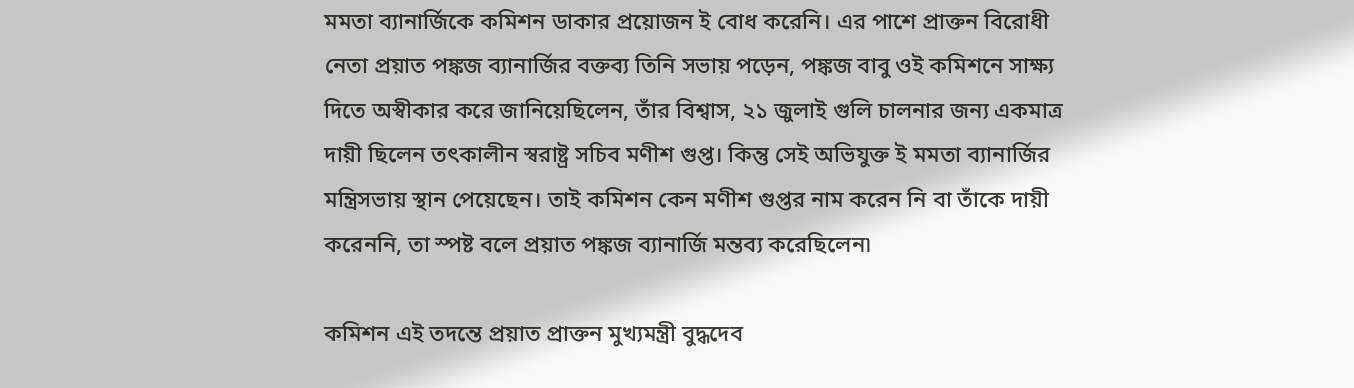মমতা ব্যানার্জিকে কমিশন ডাকার প্রয়োজন ই বোধ করেনি। এর পাশে প্রাক্তন বিরোধী নেতা প্রয়াত পঙ্কজ ব্যানার্জির বক্তব্য তিনি সভায় পড়েন, পঙ্কজ বাবু ওই কমিশনে সাক্ষ্য দিতে অস্বীকার করে জানিয়েছিলেন, তাঁর বিশ্বাস, ২১ জুলাই গুলি চালনার জন্য একমাত্র দায়ী ছিলেন তৎকালীন স্বরাষ্ট্র সচিব মণীশ গুপ্ত। কিন্তু সেই অভিযুক্ত ই মমতা ব্যানার্জির মন্ত্রিসভায় স্থান পেয়েছেন। তাই কমিশন কেন মণীশ গুপ্তর নাম করেন নি বা তাঁকে দায়ী করেননি, তা স্পষ্ট বলে প্রয়াত পঙ্কজ ব্যানার্জি মন্তব্য করেছিলেন৷

কমিশন এই তদন্তে প্রয়াত প্রাক্তন মুখ্যমন্ত্রী বুদ্ধদেব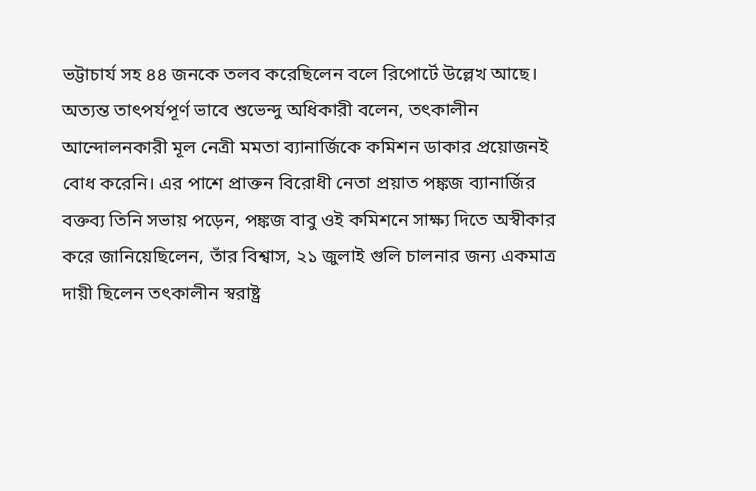ভট্টাচার্য সহ ৪৪ জনকে তলব করেছিলেন বলে রিপোর্টে উল্লেখ আছে। অত্যন্ত তাৎপর্যপূর্ণ ভাবে শুভেন্দু অধিকারী বলেন, তৎকালীন আন্দোলনকারী মূল নেত্রী মমতা ব্যানার্জিকে কমিশন ডাকার প্রয়োজনই বোধ করেনি। এর পাশে প্রাক্তন বিরোধী নেতা প্রয়াত পঙ্কজ ব্যানার্জির বক্তব্য তিনি সভায় পড়েন, পঙ্কজ বাবু ওই কমিশনে সাক্ষ্য দিতে অস্বীকার করে জানিয়েছিলেন, তাঁর বিশ্বাস, ২১ জুলাই গুলি চালনার জন্য একমাত্র দায়ী ছিলেন তৎকালীন স্বরাষ্ট্র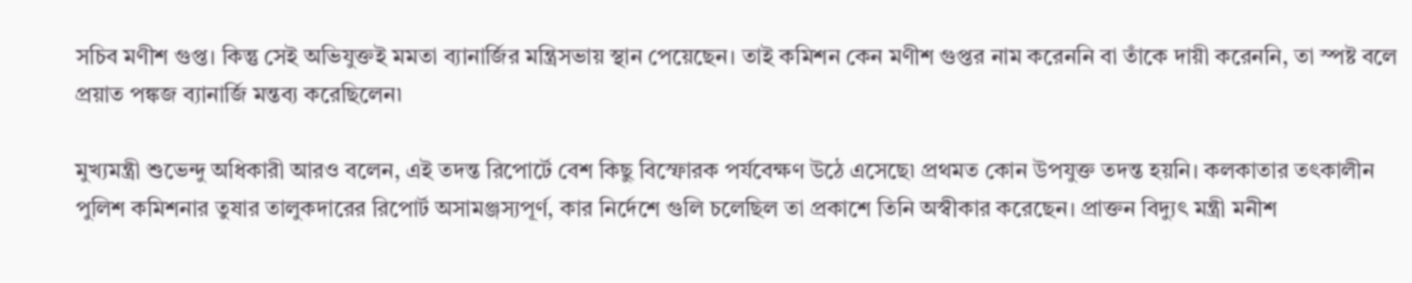সচিব মণীশ গুপ্ত। কিন্তু সেই অভিযুক্তই মমতা ব্যানার্জির মন্ত্রিসভায় স্থান পেয়েছেন। তাই কমিশন কেন মণীশ গুপ্তর নাম করেননি বা তাঁকে দায়ী করেননি, তা স্পষ্ট বলে প্রয়াত পঙ্কজ ব্যানার্জি মন্তব্য করেছিলেন৷

মুখ্যমন্ত্রী শুভেন্দু অধিকারী আরও বলেন, এই তদন্ত রিপোর্টে বেশ কিছু বিস্ফোরক পর্যবেক্ষণ উঠে এসেছে৷ প্রথমত কোন উপযুক্ত তদন্ত হয়নি। কলকাতার তৎকালীন পুলিশ কমিশনার তুষার তালুকদারের রিপোর্ট অসামঞ্জস্যপূর্ণ, কার নির্দেশে গুলি চলেছিল তা প্রকাশে তিনি অস্বীকার করেছেন। প্রাক্তন বিদ্যুৎ মন্ত্রী মনীশ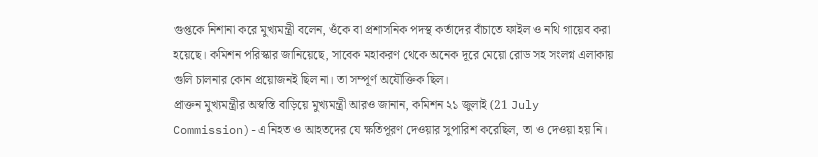গুপ্তকে নিশানা করে মুখ্যমন্ত্রী বলেন, ওঁকে বা প্রশাসনিক পদস্থ কর্তাদের বাঁচাতে ফাইল ও নথি গায়েব করা হয়েছে। কমিশন পরিস্কার জানিয়েছে, সাবেক মহাকরণ থেকে অনেক দূরে মেয়ো রোড সহ সংলগ্ন এলাকায় গুলি চালনার কোন প্রয়োজনই ছিল না। তা সম্পূর্ণ অযৌক্তিক ছিল।
প্রাক্তন মুখ্যমন্ত্রীর অস্বস্তি বাড়িয়ে মুখ্যমন্ত্রী আরও জানান, কমিশন ২১ জুলাই (21 July Commission)-এ নিহত ও আহতদের যে ক্ষতিপূরণ দেওয়ার সুপারিশ করেছিল, তা ও দেওয়া হয় নি।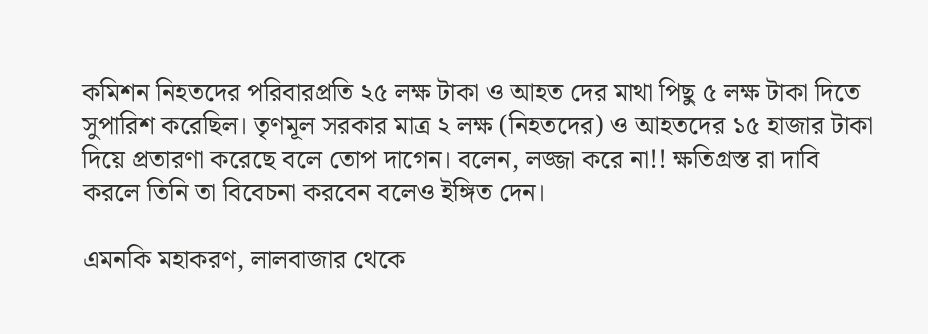কমিশন নিহতদের পরিবারপ্রতি ২৫ লক্ষ টাকা ও আহত দের মাথা পিছু ৫ লক্ষ টাকা দিতে সুপারিশ করেছিল। তৃণমূল সরকার মাত্র ২ লক্ষ (নিহতদের) ও আহতদের ১৫ হাজার টাকা দিয়ে প্রতারণা করেছে বলে তোপ দাগেন। বলেন, লজ্জা করে না!! ক্ষতিগ্রস্ত রা দাবি করলে তিনি তা বিবেচনা করবেন বলেও ইঙ্গিত দেন।

এমনকি মহাকরণ, লালবাজার থেকে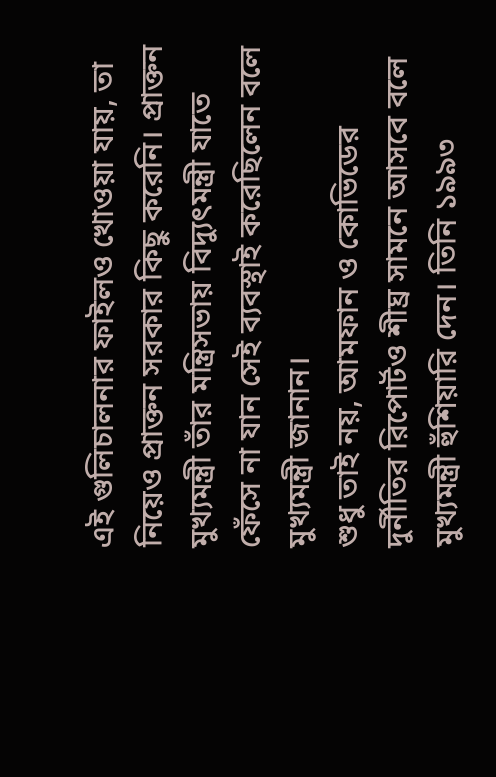এই গুলিচালনার ফাইলও খোওয়া যায়, তা নিয়েও প্রাক্তন সরকার কিছু করেনি। প্রাক্তন মুখ্যমন্ত্রী তাঁর মন্ত্রিসভায় বিদ্যুৎমন্ত্রী যাতে ফেঁসে না যান সেই ব্যবস্থাই করেছিলেন বলে মুখ্যমন্ত্রী জানান।
শুধু তাই নয়, আমফান ও কোভিডের দুর্নীতির রিপোর্টও শীঘ্র সামনে আসবে বলে মুখ্যমন্ত্রী হুঁশিয়ারি দেন। তিনি ১৯৯৩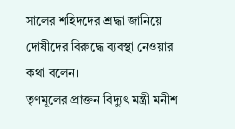সালের শহিদদের শ্রদ্ধা জানিয়ে দোষীদের বিরুদ্ধে ব্যবস্থা নেওয়ার কথা বলেন।
তৃণমূলের প্রাক্তন বিদ্যুৎ মন্ত্রী মনীশ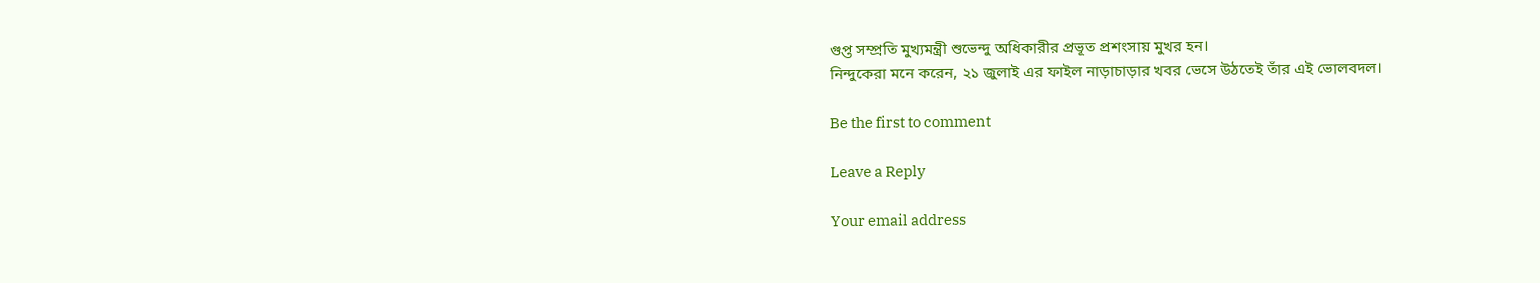গুপ্ত সম্প্রতি মুখ্যমন্ত্রী শুভেন্দু অধিকারীর প্রভূত প্রশংসায় মুখর হন।
নিন্দুকেরা মনে করেন, ২১ জুলাই এর ফাইল নাড়াচাড়ার খবর ভেসে উঠতেই তাঁর এই ভোলবদল।

Be the first to comment

Leave a Reply

Your email address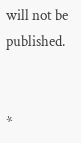will not be published.


*